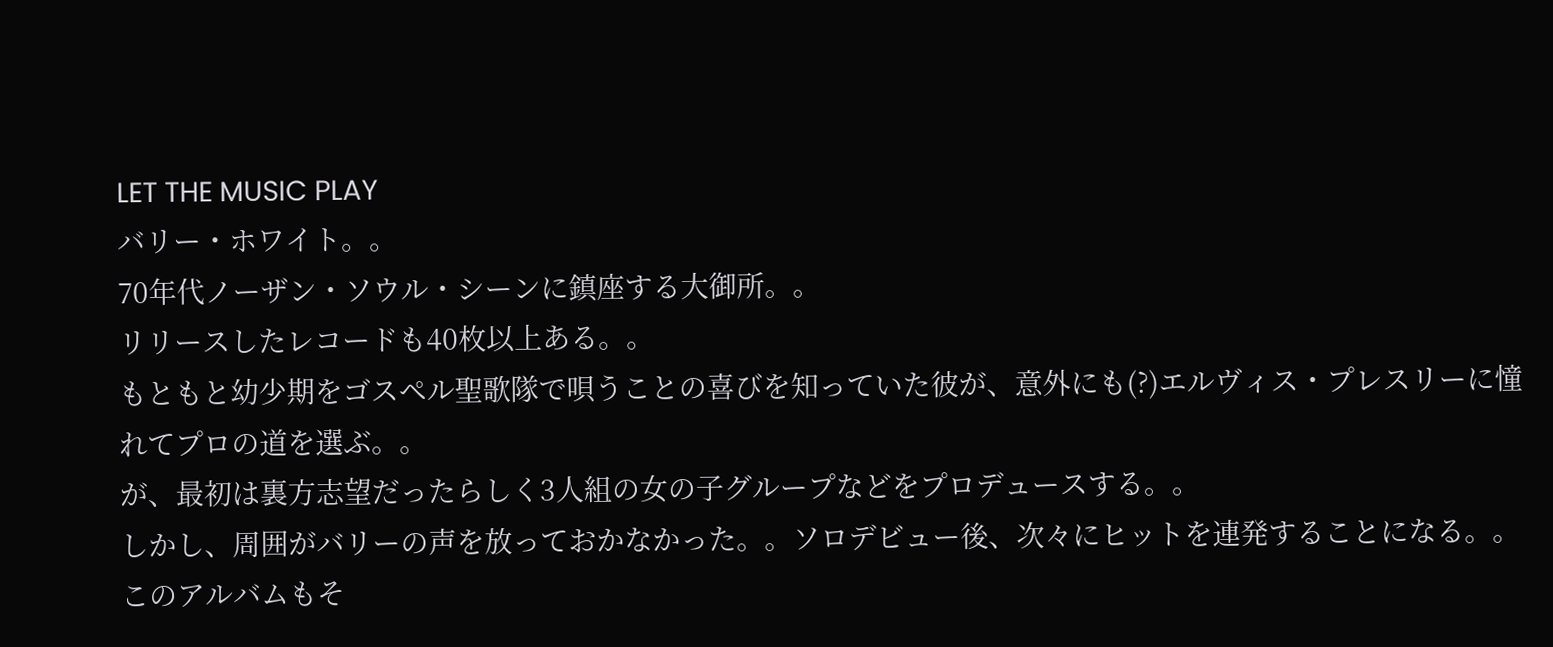LET THE MUSIC PLAY
バリー・ホワイト。。
70年代ノーザン・ソウル・シーンに鎮座する大御所。。
リリースしたレコードも40枚以上ある。。
もともと幼少期をゴスペル聖歌隊で唄うことの喜びを知っていた彼が、意外にも(?)エルヴィス・プレスリーに憧れてプロの道を選ぶ。。
が、最初は裏方志望だったらしく3人組の女の子グループなどをプロデュースする。。
しかし、周囲がバリーの声を放っておかなかった。。ソロデビュー後、次々にヒットを連発することになる。。
このアルバムもそ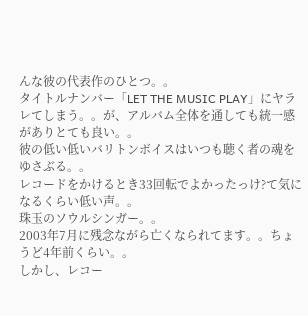んな彼の代表作のひとつ。。
タイトルナンバー「LET THE MUSIC PLAY」にヤラレてしまう。。が、アルバム全体を通しても統一感がありとても良い。。
彼の低い低いバリトンボイスはいつも聴く者の魂をゆさぶる。。
レコードをかけるとき33回転でよかったっけ?て気になるくらい低い声。。
珠玉のソウルシンガー。。
2003年7月に残念ながら亡くなられてます。。ちょうど4年前くらい。。
しかし、レコー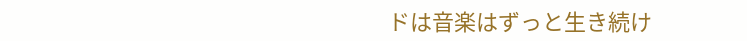ドは音楽はずっと生き続け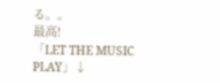る。。
最高!
「LET THE MUSIC PLAY」↓